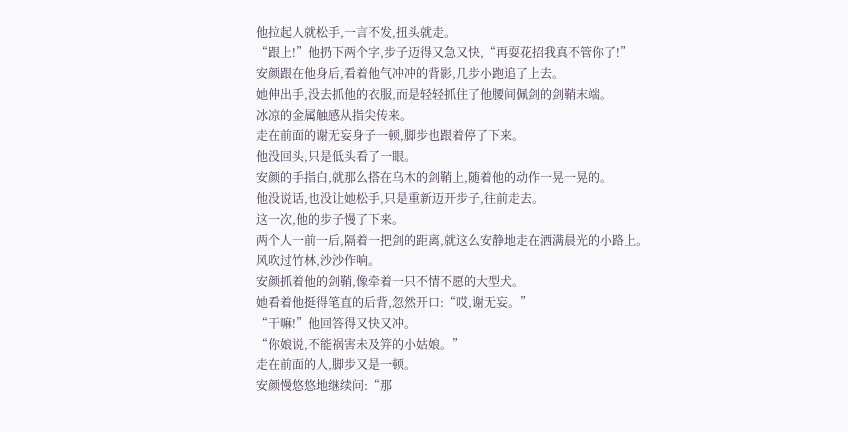他拉起人就松手,一言不发,扭头就走。
“跟上!”他扔下两个字,步子迈得又急又快,“再耍花招我真不管你了!”
安颜跟在他身后,看着他气冲冲的背影,几步小跑追了上去。
她伸出手,没去抓他的衣服,而是轻轻抓住了他腰间佩剑的剑鞘末端。
冰凉的金属触感从指尖传来。
走在前面的谢无妄身子一顿,脚步也跟着停了下来。
他没回头,只是低头看了一眼。
安颜的手指白,就那么搭在乌木的剑鞘上,随着他的动作一晃一晃的。
他没说话,也没让她松手,只是重新迈开步子,往前走去。
这一次,他的步子慢了下来。
两个人一前一后,隔着一把剑的距离,就这么安静地走在洒满晨光的小路上。
风吹过竹林,沙沙作响。
安颜抓着他的剑鞘,像牵着一只不情不愿的大型犬。
她看着他挺得笔直的后背,忽然开口:“哎,谢无妄。”
“干嘛!”他回答得又快又冲。
“你娘说,不能祸害未及笄的小姑娘。”
走在前面的人,脚步又是一顿。
安颜慢悠悠地继续问:“那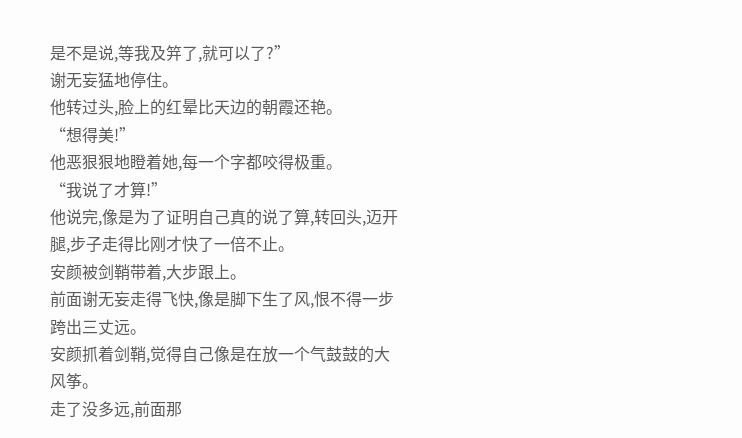是不是说,等我及笄了,就可以了?”
谢无妄猛地停住。
他转过头,脸上的红晕比天边的朝霞还艳。
“想得美!”
他恶狠狠地瞪着她,每一个字都咬得极重。
“我说了才算!”
他说完,像是为了证明自己真的说了算,转回头,迈开腿,步子走得比刚才快了一倍不止。
安颜被剑鞘带着,大步跟上。
前面谢无妄走得飞快,像是脚下生了风,恨不得一步跨出三丈远。
安颜抓着剑鞘,觉得自己像是在放一个气鼓鼓的大风筝。
走了没多远,前面那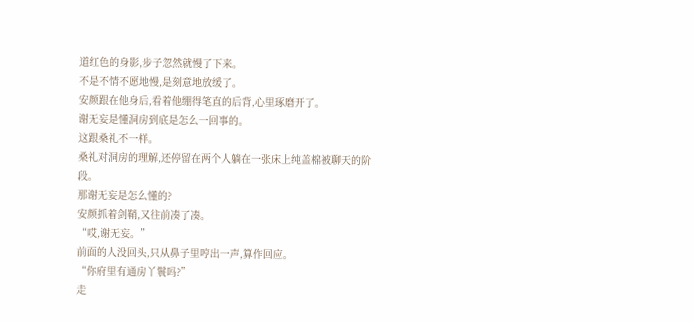道红色的身影,步子忽然就慢了下来。
不是不情不愿地慢,是刻意地放缓了。
安颜跟在他身后,看着他绷得笔直的后背,心里琢磨开了。
谢无妄是懂洞房到底是怎么一回事的。
这跟桑礼不一样。
桑礼对洞房的理解,还停留在两个人躺在一张床上纯盖棉被聊天的阶段。
那谢无妄是怎么懂的?
安颜抓着剑鞘,又往前凑了凑。
“哎,谢无妄。”
前面的人没回头,只从鼻子里哼出一声,算作回应。
“你府里有通房丫鬟吗?”
走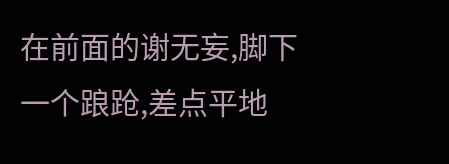在前面的谢无妄,脚下一个踉跄,差点平地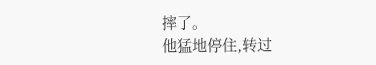摔了。
他猛地停住,转过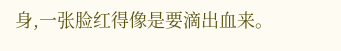身,一张脸红得像是要滴出血来。